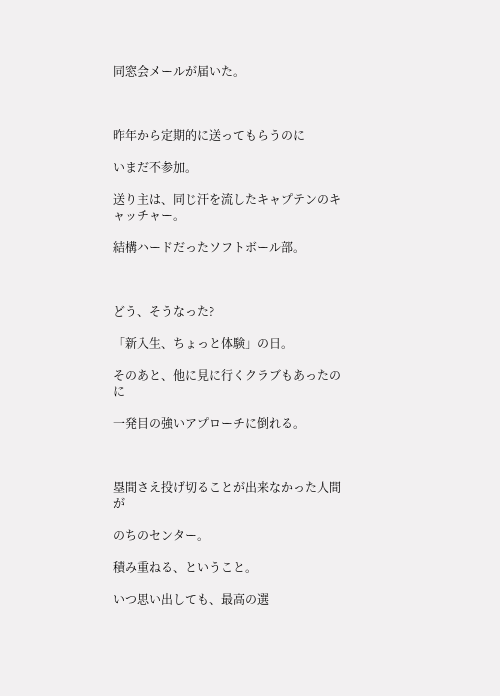同窓会メールが届いた。



昨年から定期的に送ってもらうのに

いまだ不参加。

送り主は、同じ汗を流したキャプテンのキャッチャー。

結構ハードだったソフトボール部。



どう、そうなった?

「新入生、ちょっと体験」の日。

そのあと、他に見に行くクラブもあったのに

一発目の強いアプローチに倒れる。



塁間さえ投げ切ることが出来なかった人間が

のちのセンター。

積み重ねる、ということ。

いつ思い出しても、最高の選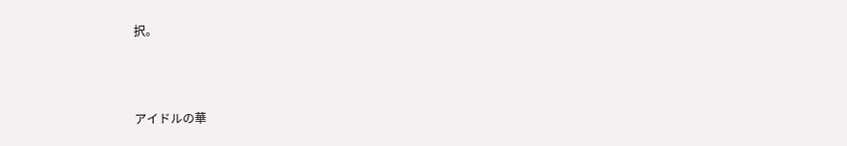択。



アイドルの華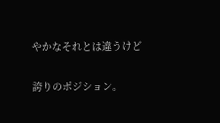やかなそれとは違うけど

誇りのポジション。